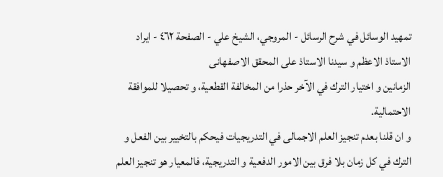تمهيد الوسائل في شرح الرسائل - المروجي، الشيخ علي - الصفحة ٤٦٢ - ايراد الاستاذ الاعظم و سيدنا الاستاذ على المحقق الاصفهانى
الزمانين و اختيار الترك في الآخر حذرا من المخالفة القطعية، و تحصيلا للموافقة الاحتمالية.
و ان قلنا بعدم تنجيز العلم الاجمالى في التدريجيات فيحكم بالتخيير بين الفعل و الترك في كل زمان بلا فرق بين الامور الدفعية و التدريجية، فالمعيار هو تنجيز العلم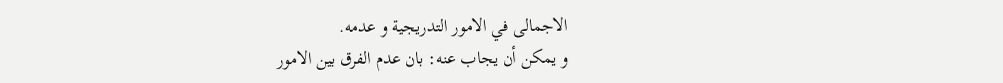الاجمالى في الامور التدريجية و عدمه.
و يمكن أن يجاب عنه: بان عدم الفرق بين الامور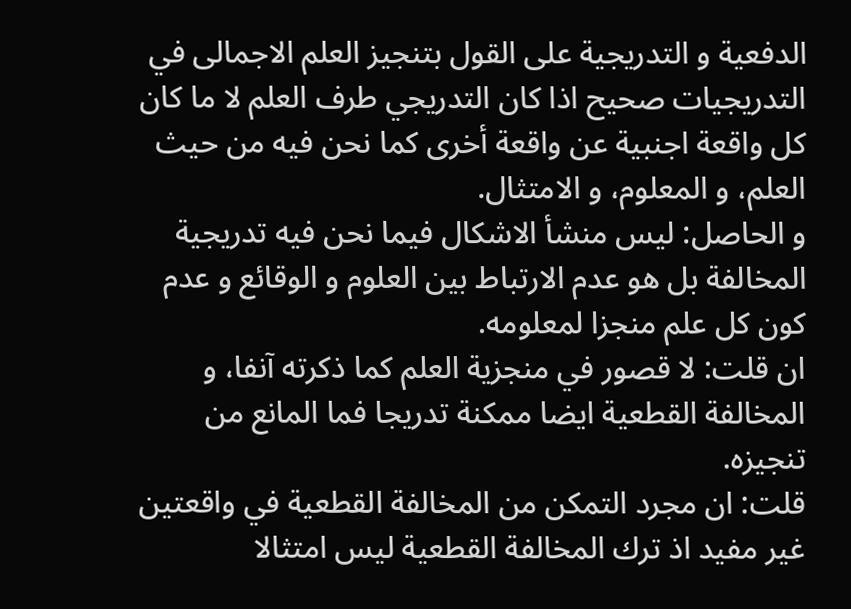الدفعية و التدريجية على القول بتنجيز العلم الاجمالى في التدريجيات صحيح اذا كان التدريجي طرف العلم لا ما كان كل واقعة اجنبية عن واقعة أخرى كما نحن فيه من حيث العلم، و المعلوم، و الامتثال.
و الحاصل: ليس منشأ الاشكال فيما نحن فيه تدريجية المخالفة بل هو عدم الارتباط بين العلوم و الوقائع و عدم كون كل علم منجزا لمعلومه.
ان قلت: لا قصور في منجزية العلم كما ذكرته آنفا، و المخالفة القطعية ايضا ممكنة تدريجا فما المانع من تنجيزه.
قلت: ان مجرد التمكن من المخالفة القطعية في واقعتين غير مفيد اذ ترك المخالفة القطعية ليس امتثالا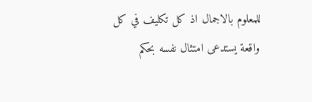للمعلوم بالاجمال اذ كل تكليف في كل واقعة يستدعى امتثال نفسه بحكم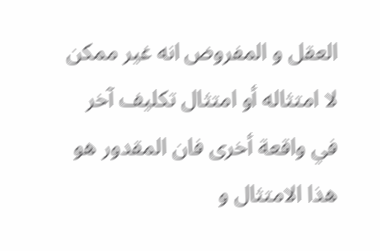العقل و المفروض انه غير ممكن لا امتثاله أو امتثال تكليف آخر في واقعة أخرى فان المقدور هو هذا الامتثال و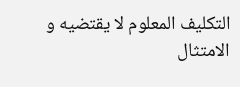التكليف المعلوم لا يقتضيه و الامتثال